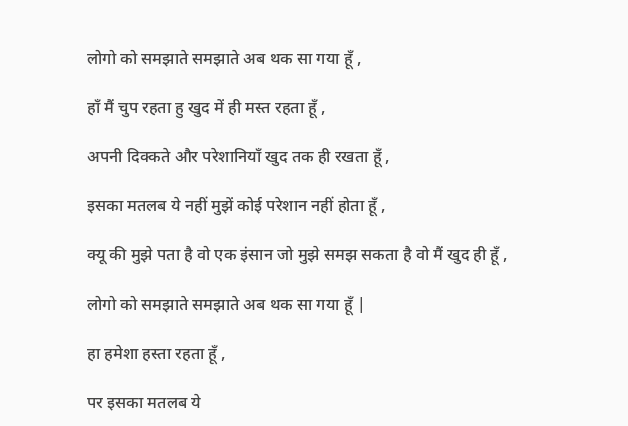लोगो को समझाते समझाते अब थक सा गया हूँ ,

हाँ मैं चुप रहता हु खुद में ही मस्त रहता हूँ ,

अपनी दिक्कते और परेशानियाँ खुद तक ही रखता हूँ ,

इसका मतलब ये नहीं मुझें कोई परेशान नहीं होता हूँ ,

क्यू की मुझे पता है वो एक इंसान जो मुझे समझ सकता है वो मैं खुद ही हूँ ,

लोगो को समझाते समझाते अब थक सा गया हूँ |

हा हमेशा हस्ता रहता हूँ ,

पर इसका मतलब ये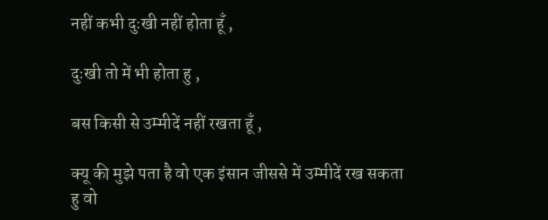नहीं कभी दुःखी नहीं होता हूँ ,

दुःखी तो में भी होता हु ,

बस किसी से उम्मीदें नहीं रखता हूँ ,

क्यू की मुझे पता है वो एक इंसान जीससे में उम्मीदें रख सकता हु वो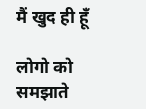मैं खुद ही हूँ

लोगो को समझाते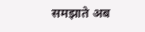समझाते अब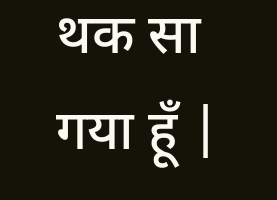थक सा गया हूँ |